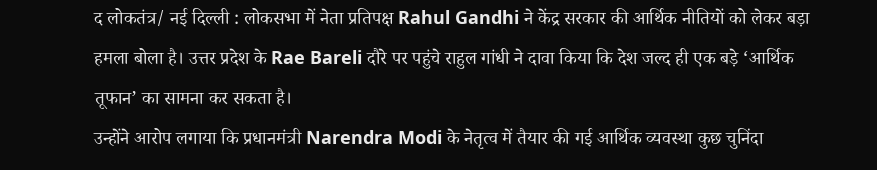द लोकतंत्र/ नई दिल्ली : लोकसभा में नेता प्रतिपक्ष Rahul Gandhi ने केंद्र सरकार की आर्थिक नीतियों को लेकर बड़ा हमला बोला है। उत्तर प्रदेश के Rae Bareli दौरे पर पहुंचे राहुल गांधी ने दावा किया कि देश जल्द ही एक बड़े ‘आर्थिक तूफान’ का सामना कर सकता है।
उन्होंने आरोप लगाया कि प्रधानमंत्री Narendra Modi के नेतृत्व में तैयार की गई आर्थिक व्यवस्था कुछ चुनिंदा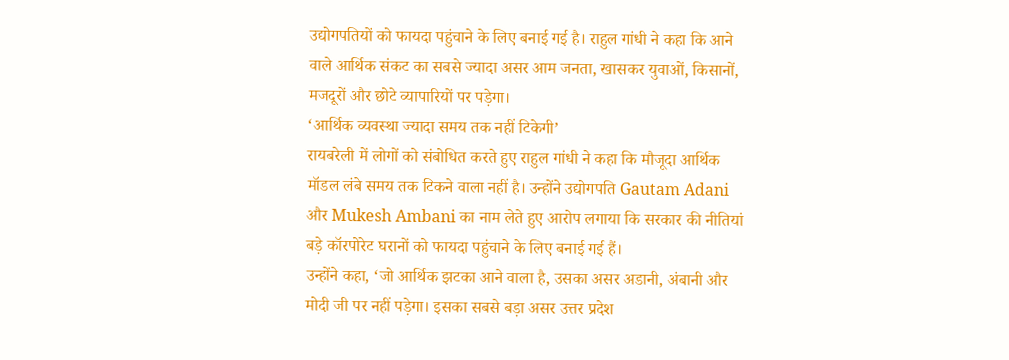उद्योगपतियों को फायदा पहुंचाने के लिए बनाई गई है। राहुल गांधी ने कहा कि आने वाले आर्थिक संकट का सबसे ज्यादा असर आम जनता, खासकर युवाओं, किसानों, मजदूरों और छोटे व्यापारियों पर पड़ेगा।
‘आर्थिक व्यवस्था ज्यादा समय तक नहीं टिकेगी’
रायबरेली में लोगों को संबोधित करते हुए राहुल गांधी ने कहा कि मौजूदा आर्थिक मॉडल लंबे समय तक टिकने वाला नहीं है। उन्होंने उद्योगपति Gautam Adani और Mukesh Ambani का नाम लेते हुए आरोप लगाया कि सरकार की नीतियां बड़े कॉरपोरेट घरानों को फायदा पहुंचाने के लिए बनाई गई हैं।
उन्होंने कहा, ‘जो आर्थिक झटका आने वाला है, उसका असर अडानी, अंबानी और मोदी जी पर नहीं पड़ेगा। इसका सबसे बड़ा असर उत्तर प्रदेश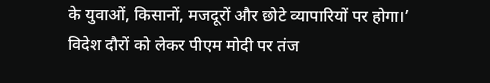के युवाओं, किसानों, मजदूरों और छोटे व्यापारियों पर होगा।’
विदेश दौरों को लेकर पीएम मोदी पर तंज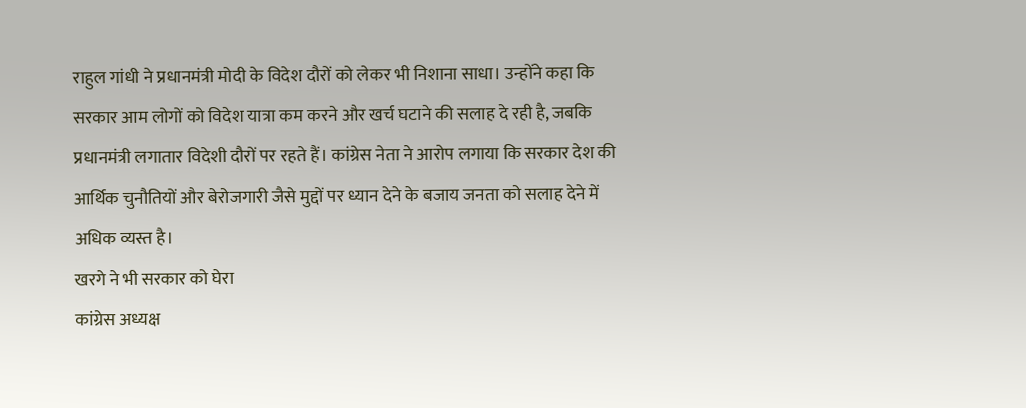राहुल गांधी ने प्रधानमंत्री मोदी के विदेश दौरों को लेकर भी निशाना साधा। उन्होंने कहा कि सरकार आम लोगों को विदेश यात्रा कम करने और खर्च घटाने की सलाह दे रही है, जबकि प्रधानमंत्री लगातार विदेशी दौरों पर रहते हैं। कांग्रेस नेता ने आरोप लगाया कि सरकार देश की आर्थिक चुनौतियों और बेरोजगारी जैसे मुद्दों पर ध्यान देने के बजाय जनता को सलाह देने में अधिक व्यस्त है।
खरगे ने भी सरकार को घेरा
कांग्रेस अध्यक्ष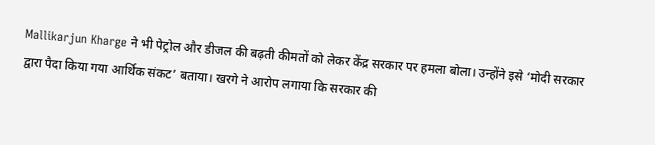Mallikarjun Kharge ने भी पेट्रोल और डीजल की बढ़ती कीमतों को लेकर केंद्र सरकार पर हमला बोला। उन्होंने इसे ‘मोदी सरकार द्वारा पैदा किया गया आर्थिक संकट’ बताया। खरगे ने आरोप लगाया कि सरकार की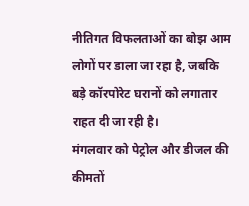नीतिगत विफलताओं का बोझ आम लोगों पर डाला जा रहा है, जबकि बड़े कॉरपोरेट घरानों को लगातार राहत दी जा रही है।
मंगलवार को पेट्रोल और डीजल की कीमतों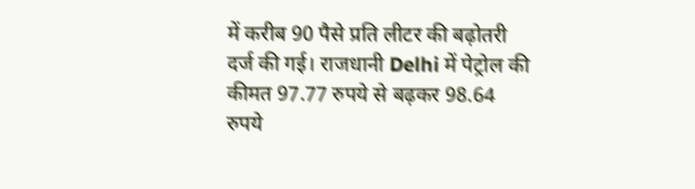में करीब 90 पैसे प्रति लीटर की बढ़ोतरी दर्ज की गई। राजधानी Delhi में पेट्रोल की कीमत 97.77 रुपये से बढ़कर 98.64 रुपये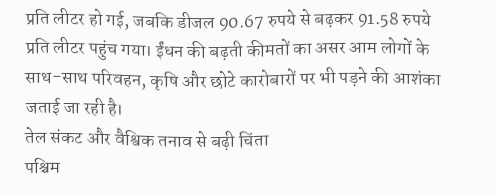प्रति लीटर हो गई, जबकि डीजल 90.67 रुपये से बढ़कर 91.58 रुपये प्रति लीटर पहुंच गया। ईंधन की बढ़ती कीमतों का असर आम लोगों के साथ-साथ परिवहन, कृषि और छोटे कारोबारों पर भी पड़ने की आशंका जताई जा रही है।
तेल संकट और वैश्विक तनाव से बढ़ी चिंता
पश्चिम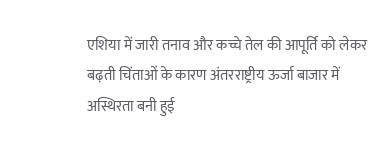एशिया में जारी तनाव और कच्चे तेल की आपूर्ति को लेकर बढ़ती चिंताओं के कारण अंतरराष्ट्रीय ऊर्जा बाजार में अस्थिरता बनी हुई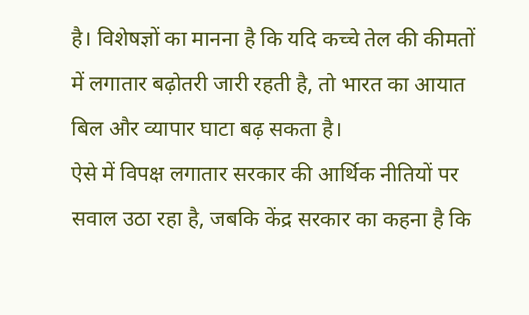है। विशेषज्ञों का मानना है कि यदि कच्चे तेल की कीमतों में लगातार बढ़ोतरी जारी रहती है, तो भारत का आयात बिल और व्यापार घाटा बढ़ सकता है।
ऐसे में विपक्ष लगातार सरकार की आर्थिक नीतियों पर सवाल उठा रहा है, जबकि केंद्र सरकार का कहना है कि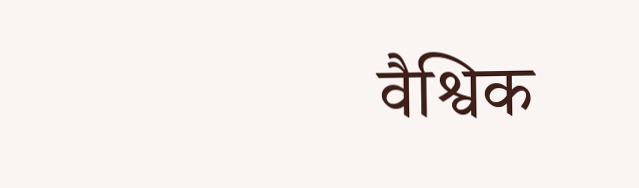वैश्विक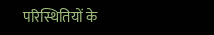परिस्थितियों के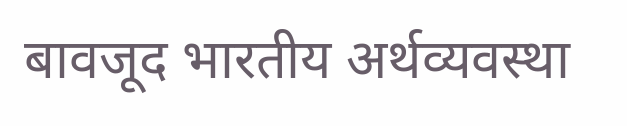बावजूद भारतीय अर्थव्यवस्था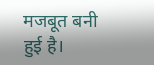मजबूत बनी हुई है।